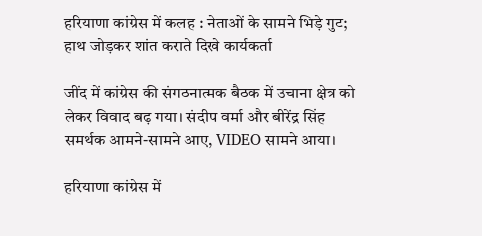हरियाणा कांग्रेस में कलह : नेताओं के सामने भिड़े गुट; हाथ जोड़कर शांत कराते दिखे कार्यकर्ता

जींद में कांग्रेस की संगठनात्मक बैठक में उचाना क्षेत्र को लेकर विवाद बढ़ गया। संदीप वर्मा और बीरेंद्र सिंह समर्थक आमने-सामने आए, VIDEO सामने आया।

हरियाणा कांग्रेस में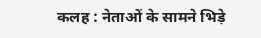कलह : नेताओं के सामने भिड़े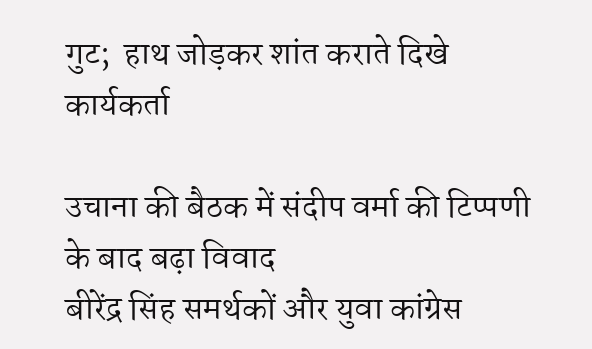गुट;  हाथ जोड़कर शांत कराते दिखे कार्यकर्ता

उचाना की बैठक में संदीप वर्मा की टिप्पणी के बाद बढ़ा विवाद
बीरेंद्र सिंह समर्थकों और युवा कांग्रेस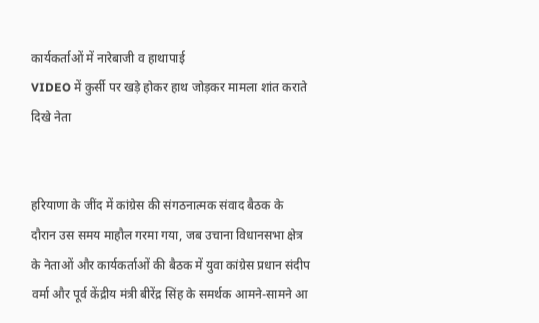कार्यकर्ताओं में नारेबाजी व हाथापाई
VIDEO में कुर्सी पर खड़े होकर हाथ जोड़कर मामला शांत कराते दिखे नेता


हरियाणा के जींद में कांग्रेस की संगठनात्मक संवाद बैठक के दौरान उस समय माहौल गरमा गया, जब उचाना विधानसभा क्षेत्र के नेताओं और कार्यकर्ताओं की बैठक में युवा कांग्रेस प्रधान संदीप वर्मा और पूर्व केंद्रीय मंत्री बीरेंद्र सिंह के समर्थक आमने-सामने आ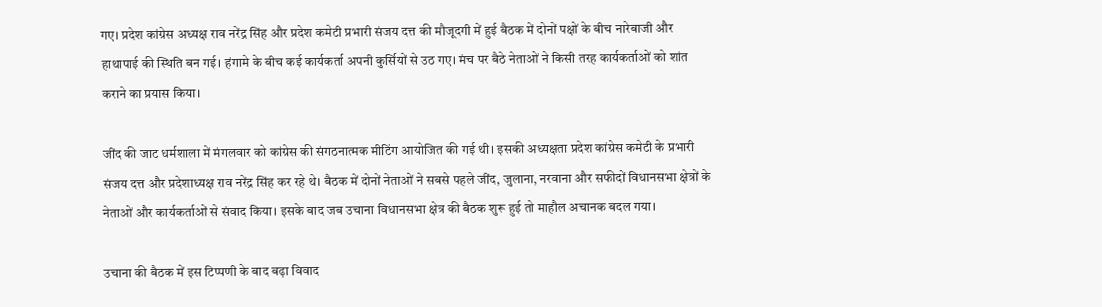गए। प्रदेश कांग्रेस अध्यक्ष राव नरेंद्र सिंह और प्रदेश कमेटी प्रभारी संजय दत्त की मौजूदगी में हुई बैठक में दोनों पक्षों के बीच नारेबाजी और हाथापाई की स्थिति बन गई। हंगामे के बीच कई कार्यकर्ता अपनी कुर्सियों से उठ गए। मंच पर बैठे नेताओं ने किसी तरह कार्यकर्ताओं को शांत कराने का प्रयास किया।

जींद की जाट धर्मशाला में मंगलवार को कांग्रेस की संगठनात्मक मीटिंग आयोजित की गई थी। इसकी अध्यक्षता प्रदेश कांग्रेस कमेटी के प्रभारी संजय दत्त और प्रदेशाध्यक्ष राव नरेंद्र सिंह कर रहे थे। बैठक में दोनों नेताओं ने सबसे पहले जींद, जुलाना, नरवाना और सफीदों विधानसभा क्षेत्रों के नेताओं और कार्यकर्ताओं से संवाद किया। इसके बाद जब उचाना विधानसभा क्षेत्र की बैठक शुरू हुई तो माहौल अचानक बदल गया।

उचाना की बैठक में इस टिप्पणी के बाद बढ़ा विवाद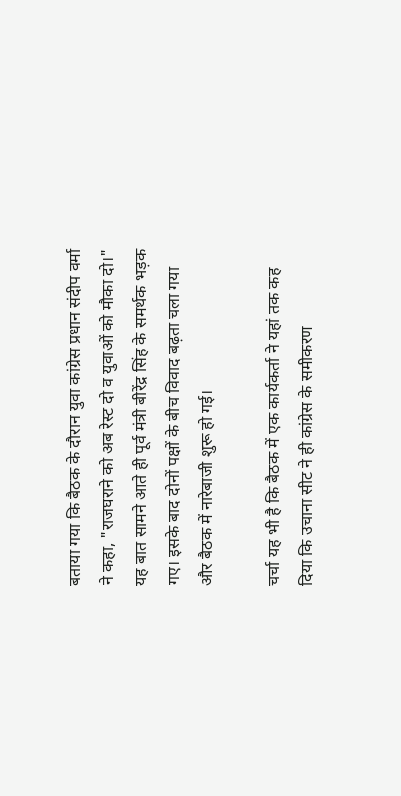बताया गया कि बैठक के दौरान युवा कांग्रेस प्रधान संदीप वर्मा ने कहा, "राजघराने को अब रेस्ट दो व युवाओं को मौका दो।" यह बात सामने आते ही पूर्व मंत्री बीरेंद्र सिंह के समर्थक भड़क गए। इसके बाद दोनों पक्षों के बीच विवाद बढ़ता चला गया और बैठक में नारेबाजी शुरू हो गई।

चर्चा यह भी है कि बैठक में एक कार्यकर्ता ने यहां तक कह दिया कि उचाना सीट ने ही कांग्रेस के समीकरण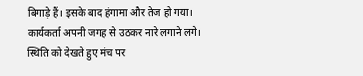बिगाड़े हैं। इसके बाद हंगामा और तेज हो गया। कार्यकर्ता अपनी जगह से उठकर नारे लगाने लगे। स्थिति को देखते हुए मंच पर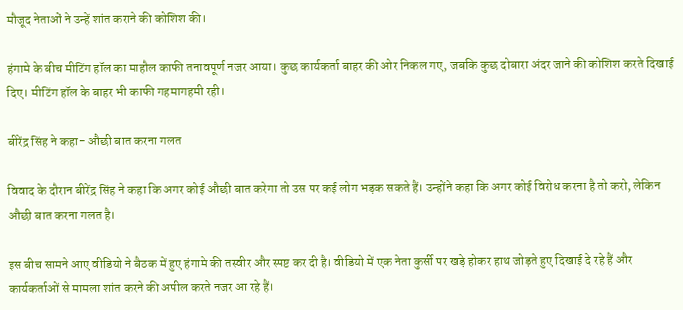मौजूद नेताओं ने उन्हें शांत कराने की कोशिश की।

हंगामे के बीच मीटिंग हॉल का माहौल काफी तनावपूर्ण नजर आया। कुछ कार्यकर्ता बाहर की ओर निकल गए, जबकि कुछ दोबारा अंदर जाने की कोशिश करते दिखाई दिए। मीटिंग हॉल के बाहर भी काफी गहमागहमी रही।

बीरेंद्र सिंह ने कहा- औछी बात करना गलत

विवाद के दौरान बीरेंद्र सिंह ने कहा कि अगर कोई औछी बात करेगा तो उस पर कई लोग भड़क सकते हैं। उन्होंने कहा कि अगर कोई विरोध करना है तो करो, लेकिन औछी बात करना गलत है।

इस बीच सामने आए वीडियो ने बैठक में हुए हंगामे की तस्वीर और स्पष्ट कर दी है। वीडियो में एक नेता कुर्सी पर खड़े होकर हाथ जोड़ते हुए दिखाई दे रहे हैं और कार्यकर्ताओं से मामला शांत करने की अपील करते नजर आ रहे हैं।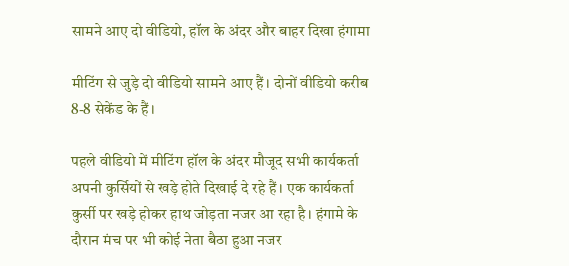सामने आए दो वीडियो, हॉल के अंदर और बाहर दिखा हंगामा

मीटिंग से जुड़े दो वीडियो सामने आए हैं। दोनों वीडियो करीब 8-8 सेकेंड के हैं।

पहले वीडियो में मीटिंग हॉल के अंदर मौजूद सभी कार्यकर्ता अपनी कुर्सियों से खड़े होते दिखाई दे रहे हैं। एक कार्यकर्ता कुर्सी पर खड़े होकर हाथ जोड़ता नजर आ रहा है। हंगामे के दौरान मंच पर भी कोई नेता बैठा हुआ नजर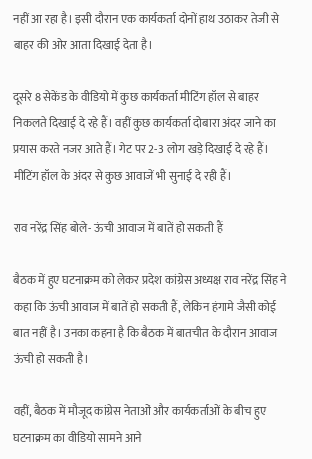नहीं आ रहा है। इसी दौरान एक कार्यकर्ता दोनों हाथ उठाकर तेजी से बाहर की ओर आता दिखाई देता है।

दूसरे 8 सेकेंड के वीडियो में कुछ कार्यकर्ता मीटिंग हॉल से बाहर निकलते दिखाई दे रहे हैं। वहीं कुछ कार्यकर्ता दोबारा अंदर जाने का प्रयास करते नजर आते हैं। गेट पर 2-3 लोग खड़े दिखाई दे रहे हैं। मीटिंग हॉल के अंदर से कुछ आवाजें भी सुनाई दे रही हैं।

राव नरेंद्र सिंह बोले- ऊंची आवाज में बातें हो सकती हैं

बैठक में हुए घटनाक्रम को लेकर प्रदेश कांग्रेस अध्यक्ष राव नरेंद्र सिंह ने कहा कि ऊंची आवाज में बातें हो सकती हैं, लेकिन हंगामे जैसी कोई बात नहीं है। उनका कहना है कि बैठक में बातचीत के दौरान आवाज ऊंची हो सकती है।

वहीं, बैठक में मौजूद कांग्रेस नेताओं और कार्यकर्ताओं के बीच हुए घटनाक्रम का वीडियो सामने आने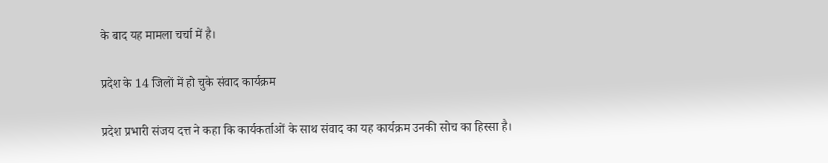के बाद यह मामला चर्चा में है।

प्रदेश के 14 जिलों में हो चुके संवाद कार्यक्रम

प्रदेश प्रभारी संजय दत्त ने कहा कि कार्यकर्ताओं के साथ संवाद का यह कार्यक्रम उनकी सोच का हिस्सा है।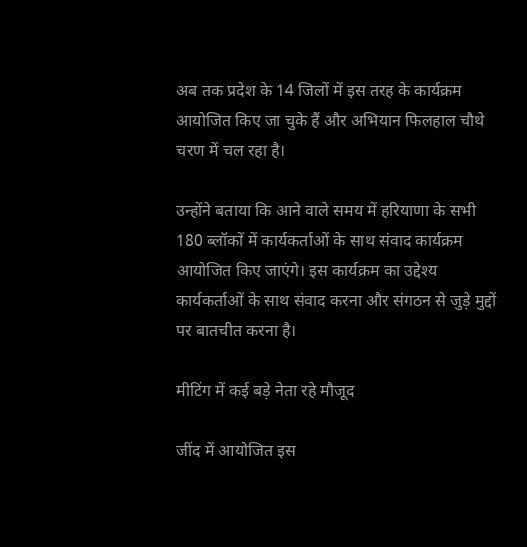अब तक प्रदेश के 14 जिलों में इस तरह के कार्यक्रम आयोजित किए जा चुके हैं और अभियान फिलहाल चौथे चरण में चल रहा है।

उन्होंने बताया कि आने वाले समय में हरियाणा के सभी 180 ब्लॉकों में कार्यकर्ताओं के साथ संवाद कार्यक्रम आयोजित किए जाएंगे। इस कार्यक्रम का उद्देश्य कार्यकर्ताओं के साथ संवाद करना और संगठन से जुड़े मुद्दों पर बातचीत करना है।

मीटिंग में कई बड़े नेता रहे मौजूद

जींद में आयोजित इस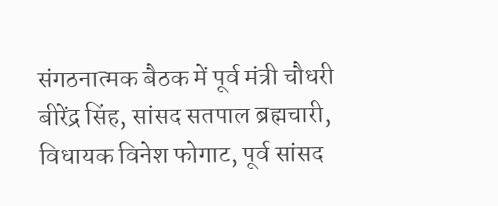संगठनात्मक बैठक में पूर्व मंत्री चौधरी बीरेंद्र सिंह, सांसद सतपाल ब्रह्मचारी, विधायक विनेश फोगाट, पूर्व सांसद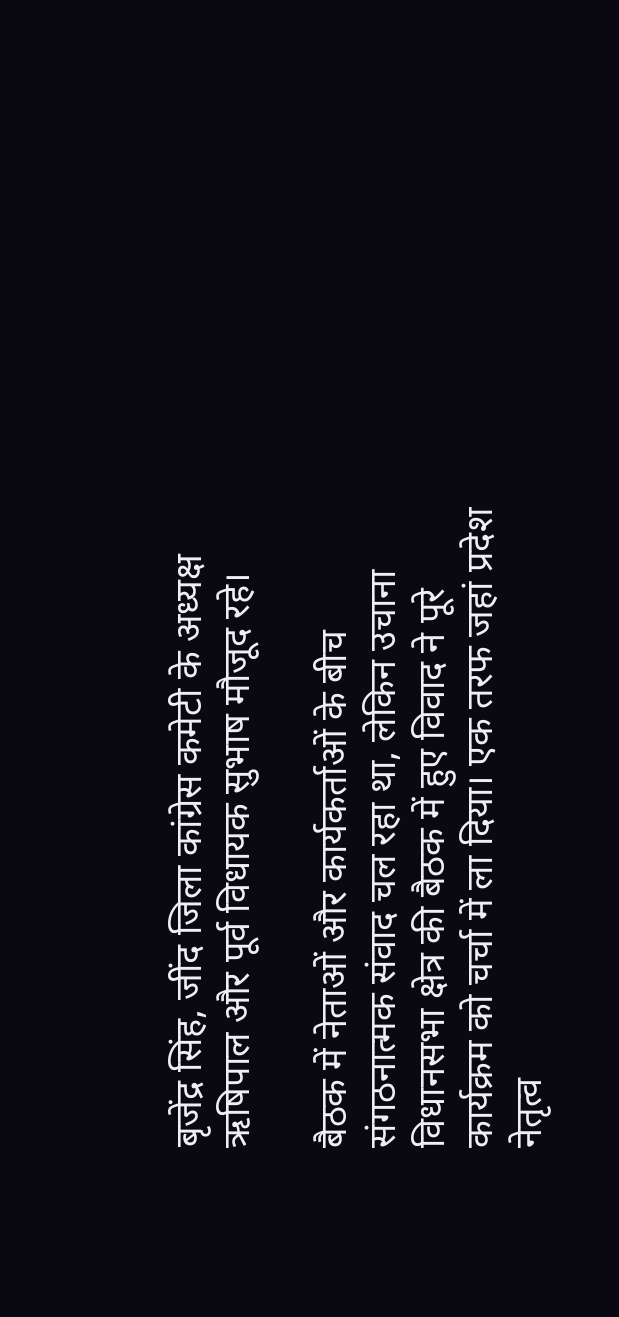बृजेंद्र सिंह, जींद जिला कांग्रेस कमेटी के अध्यक्ष ऋषिपाल और पूर्व विधायक सुभाष मौजूद रहे।

बैठक में नेताओं और कार्यकर्ताओं के बीच संगठनात्मक संवाद चल रहा था, लेकिन उचाना विधानसभा क्षेत्र की बैठक में हुए विवाद ने पूरे कार्यक्रम को चर्चा में ला दिया। एक तरफ जहां प्रदेश नेतृत्व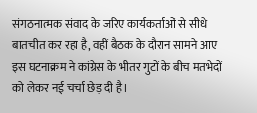संगठनात्मक संवाद के जरिए कार्यकर्ताओं से सीधे बातचीत कर रहा है, वहीं बैठक के दौरान सामने आए इस घटनाक्रम ने कांग्रेस के भीतर गुटों के बीच मतभेदों को लेकर नई चर्चा छेड़ दी है।